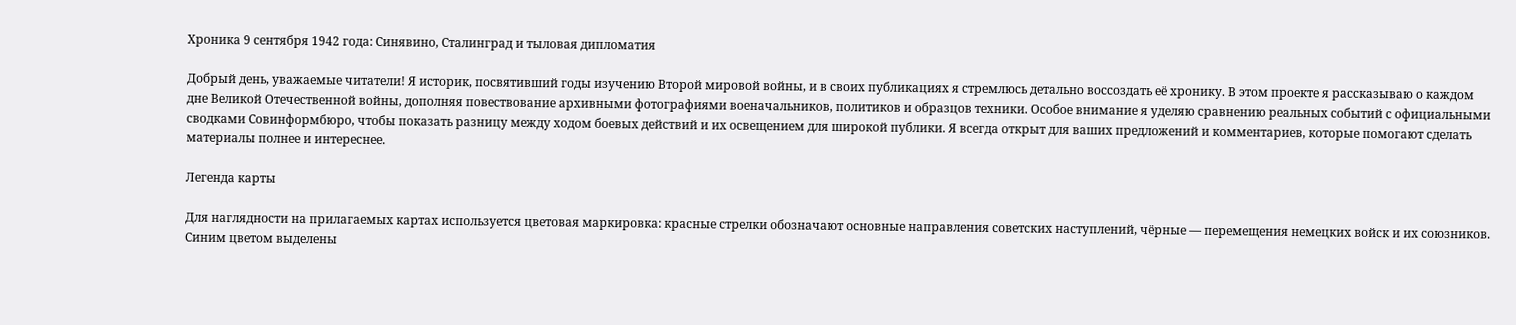Хроника 9 сентября 1942 года: Синявино, Сталинград и тыловая дипломатия

Добрый день, уважаемые читатели! Я историк, посвятивший годы изучению Второй мировой войны, и в своих публикациях я стремлюсь детально воссоздать её хронику. В этом проекте я рассказываю о каждом дне Великой Отечественной войны, дополняя повествование архивными фотографиями военачальников, политиков и образцов техники. Особое внимание я уделяю сравнению реальных событий с официальными сводками Совинформбюро, чтобы показать разницу между ходом боевых действий и их освещением для широкой публики. Я всегда открыт для ваших предложений и комментариев, которые помогают сделать материалы полнее и интереснее.

Легенда карты

Для наглядности на прилагаемых картах используется цветовая маркировка: красные стрелки обозначают основные направления советских наступлений, чёрные — перемещения немецких войск и их союзников. Синим цветом выделены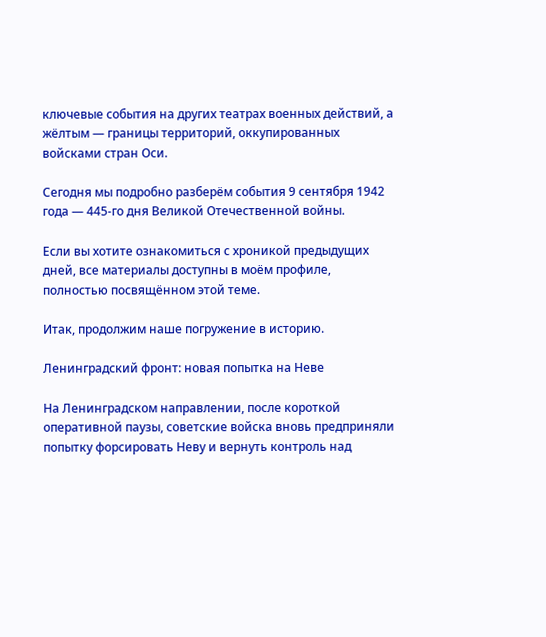ключевые события на других театрах военных действий, а жёлтым — границы территорий, оккупированных войсками стран Оси.

Сегодня мы подробно разберём события 9 сентября 1942 года — 445-го дня Великой Отечественной войны.

Если вы хотите ознакомиться с хроникой предыдущих дней, все материалы доступны в моём профиле, полностью посвящённом этой теме.

Итак, продолжим наше погружение в историю.

Ленинградский фронт: новая попытка на Неве

На Ленинградском направлении, после короткой оперативной паузы, советские войска вновь предприняли попытку форсировать Неву и вернуть контроль над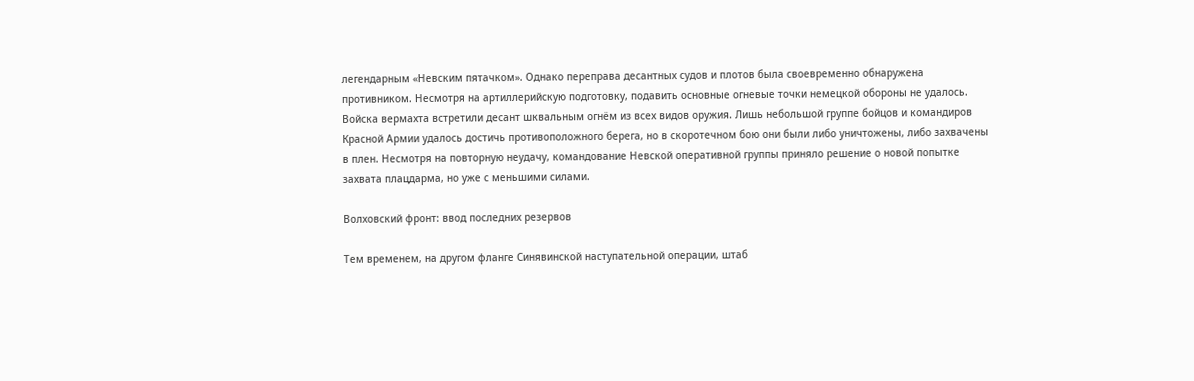легендарным «Невским пятачком». Однако переправа десантных судов и плотов была своевременно обнаружена противником. Несмотря на артиллерийскую подготовку, подавить основные огневые точки немецкой обороны не удалось. Войска вермахта встретили десант шквальным огнём из всех видов оружия. Лишь небольшой группе бойцов и командиров Красной Армии удалось достичь противоположного берега, но в скоротечном бою они были либо уничтожены, либо захвачены в плен. Несмотря на повторную неудачу, командование Невской оперативной группы приняло решение о новой попытке захвата плацдарма, но уже с меньшими силами.

Волховский фронт: ввод последних резервов

Тем временем, на другом фланге Синявинской наступательной операции, штаб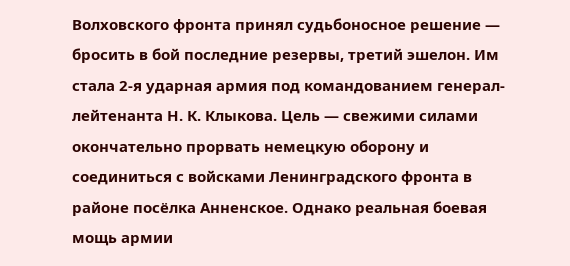Волховского фронта принял судьбоносное решение — бросить в бой последние резервы, третий эшелон. Им стала 2-я ударная армия под командованием генерал-лейтенанта Н. К. Клыкова. Цель — свежими силами окончательно прорвать немецкую оборону и соединиться с войсками Ленинградского фронта в районе посёлка Анненское. Однако реальная боевая мощь армии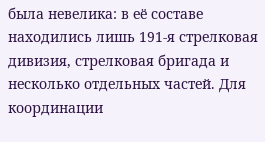была невелика: в её составе находились лишь 191-я стрелковая дивизия, стрелковая бригада и несколько отдельных частей. Для координации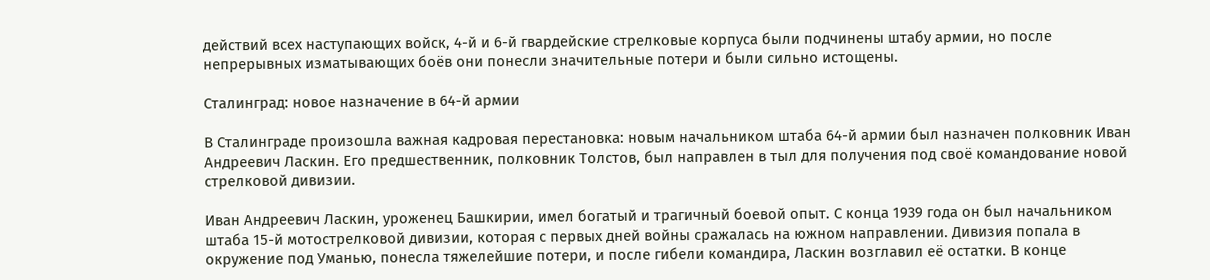действий всех наступающих войск, 4-й и 6-й гвардейские стрелковые корпуса были подчинены штабу армии, но после непрерывных изматывающих боёв они понесли значительные потери и были сильно истощены.

Сталинград: новое назначение в 64-й армии

В Сталинграде произошла важная кадровая перестановка: новым начальником штаба 64-й армии был назначен полковник Иван Андреевич Ласкин. Его предшественник, полковник Толстов, был направлен в тыл для получения под своё командование новой стрелковой дивизии.

Иван Андреевич Ласкин, уроженец Башкирии, имел богатый и трагичный боевой опыт. С конца 1939 года он был начальником штаба 15-й мотострелковой дивизии, которая с первых дней войны сражалась на южном направлении. Дивизия попала в окружение под Уманью, понесла тяжелейшие потери, и после гибели командира, Ласкин возглавил её остатки. В конце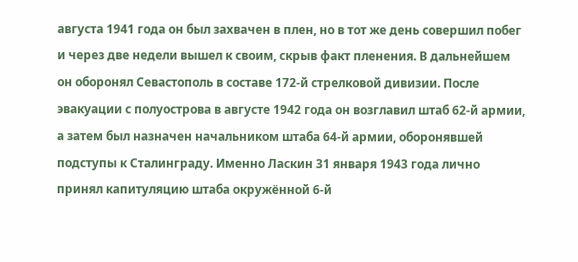августа 1941 года он был захвачен в плен, но в тот же день совершил побег и через две недели вышел к своим, скрыв факт пленения. В дальнейшем он оборонял Севастополь в составе 172-й стрелковой дивизии. После эвакуации с полуострова в августе 1942 года он возглавил штаб 62-й армии, а затем был назначен начальником штаба 64-й армии, оборонявшей подступы к Сталинграду. Именно Ласкин 31 января 1943 года лично принял капитуляцию штаба окружённой 6-й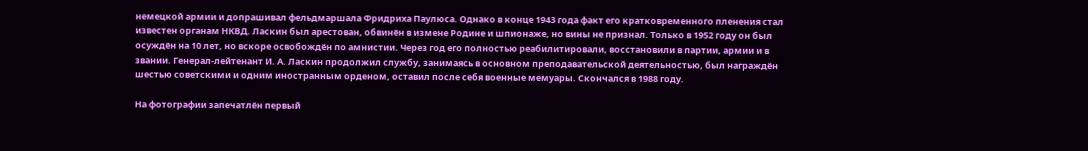немецкой армии и допрашивал фельдмаршала Фридриха Паулюса. Однако в конце 1943 года факт его кратковременного пленения стал известен органам НКВД. Ласкин был арестован, обвинён в измене Родине и шпионаже, но вины не признал. Только в 1952 году он был осуждён на 10 лет, но вскоре освобождён по амнистии. Через год его полностью реабилитировали, восстановили в партии, армии и в звании. Генерал-лейтенант И. А. Ласкин продолжил службу, занимаясь в основном преподавательской деятельностью, был награждён шестью советскими и одним иностранным орденом, оставил после себя военные мемуары. Скончался в 1988 году.

На фотографии запечатлён первый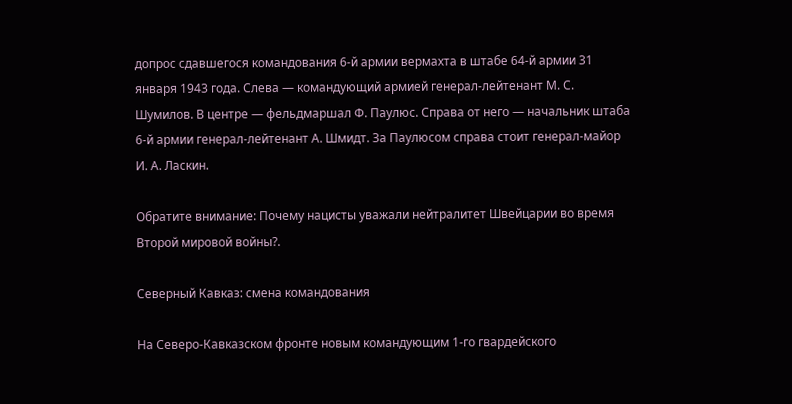допрос сдавшегося командования 6-й армии вермахта в штабе 64-й армии 31 января 1943 года. Слева — командующий армией генерал-лейтенант М. С. Шумилов. В центре — фельдмаршал Ф. Паулюс. Справа от него — начальник штаба 6-й армии генерал-лейтенант А. Шмидт. За Паулюсом справа стоит генерал-майор И. А. Ласкин.

Обратите внимание: Почему нацисты уважали нейтралитет Швейцарии во время Второй мировой войны?.

Северный Кавказ: смена командования

На Северо-Кавказском фронте новым командующим 1-го гвардейского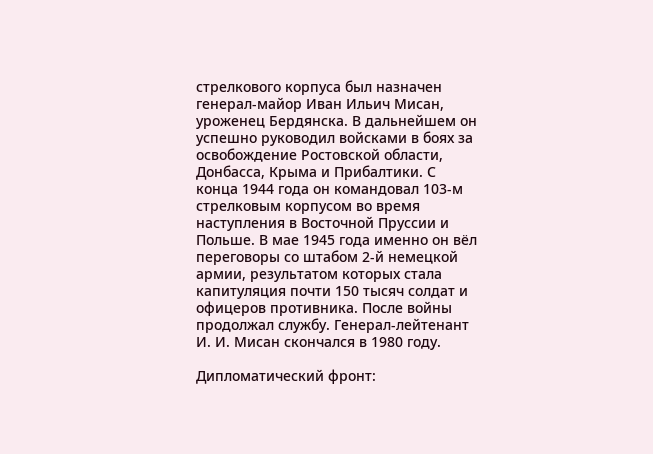стрелкового корпуса был назначен генерал-майор Иван Ильич Мисан, уроженец Бердянска. В дальнейшем он успешно руководил войсками в боях за освобождение Ростовской области, Донбасса, Крыма и Прибалтики. С конца 1944 года он командовал 103-м стрелковым корпусом во время наступления в Восточной Пруссии и Польше. В мае 1945 года именно он вёл переговоры со штабом 2-й немецкой армии, результатом которых стала капитуляция почти 150 тысяч солдат и офицеров противника. После войны продолжал службу. Генерал-лейтенант И. И. Мисан скончался в 1980 году.

Дипломатический фронт: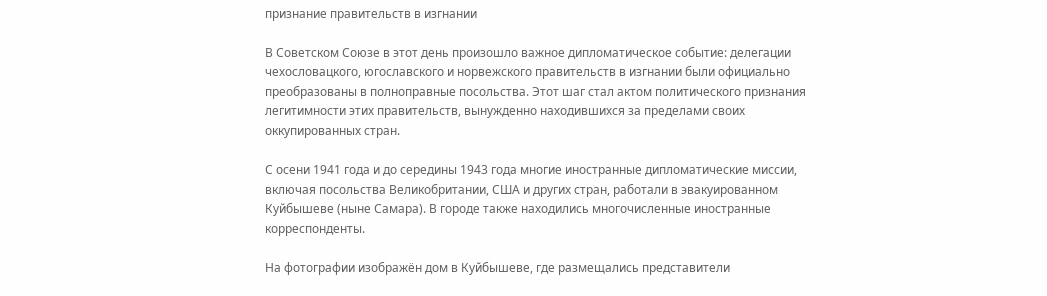признание правительств в изгнании

В Советском Союзе в этот день произошло важное дипломатическое событие: делегации чехословацкого, югославского и норвежского правительств в изгнании были официально преобразованы в полноправные посольства. Этот шаг стал актом политического признания легитимности этих правительств, вынужденно находившихся за пределами своих оккупированных стран.

С осени 1941 года и до середины 1943 года многие иностранные дипломатические миссии, включая посольства Великобритании, США и других стран, работали в эвакуированном Куйбышеве (ныне Самара). В городе также находились многочисленные иностранные корреспонденты.

На фотографии изображён дом в Куйбышеве, где размещались представители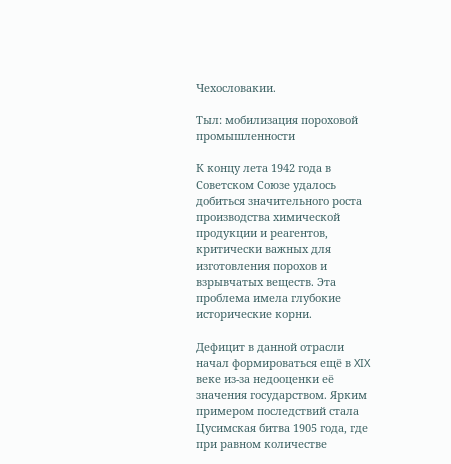Чехословакии.

Тыл: мобилизация пороховой промышленности

К концу лета 1942 года в Советском Союзе удалось добиться значительного роста производства химической продукции и реагентов, критически важных для изготовления порохов и взрывчатых веществ. Эта проблема имела глубокие исторические корни.

Дефицит в данной отрасли начал формироваться ещё в XIX веке из-за недооценки её значения государством. Ярким примером последствий стала Цусимская битва 1905 года, где при равном количестве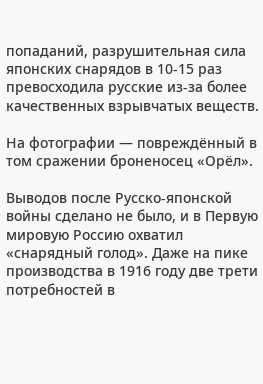попаданий, разрушительная сила японских снарядов в 10-15 раз превосходила русские из-за более качественных взрывчатых веществ.

На фотографии — повреждённый в том сражении броненосец «Орёл».

Выводов после Русско-японской войны сделано не было, и в Первую мировую Россию охватил «снарядный голод». Даже на пике производства в 1916 году две трети потребностей в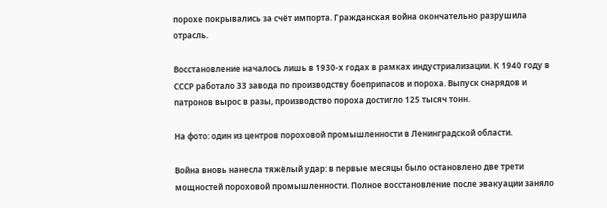порохе покрывались за счёт импорта. Гражданская война окончательно разрушила отрасль.

Восстановление началось лишь в 1930-х годах в рамках индустриализации. К 1940 году в СССР работало 33 завода по производству боеприпасов и пороха. Выпуск снарядов и патронов вырос в разы, производство пороха достигло 125 тысяч тонн.

На фото: один из центров пороховой промышленности в Ленинградской области.

Война вновь нанесла тяжёлый удар: в первые месяцы было остановлено две трети мощностей пороховой промышленности. Полное восстановление после эвакуации заняло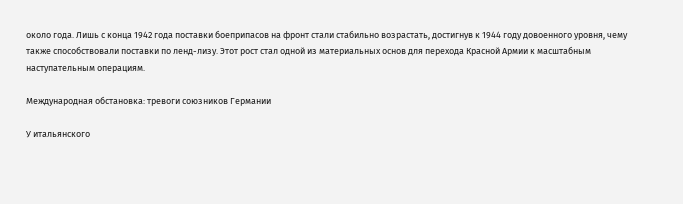около года. Лишь с конца 1942 года поставки боеприпасов на фронт стали стабильно возрастать, достигнув к 1944 году довоенного уровня, чему также способствовали поставки по ленд-лизу. Этот рост стал одной из материальных основ для перехода Красной Армии к масштабным наступательным операциям.

Международная обстановка: тревоги союзников Германии

У итальянского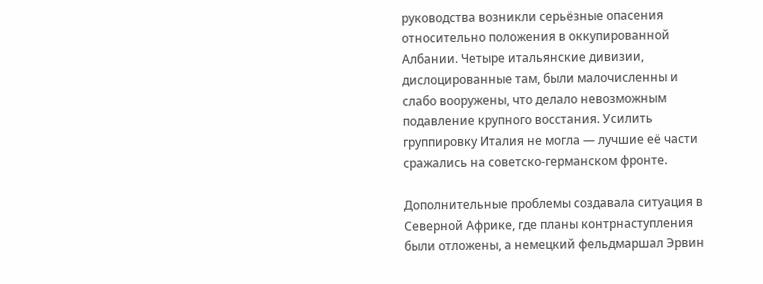руководства возникли серьёзные опасения относительно положения в оккупированной Албании. Четыре итальянские дивизии, дислоцированные там, были малочисленны и слабо вооружены, что делало невозможным подавление крупного восстания. Усилить группировку Италия не могла — лучшие её части сражались на советско-германском фронте.

Дополнительные проблемы создавала ситуация в Северной Африке, где планы контрнаступления были отложены, а немецкий фельдмаршал Эрвин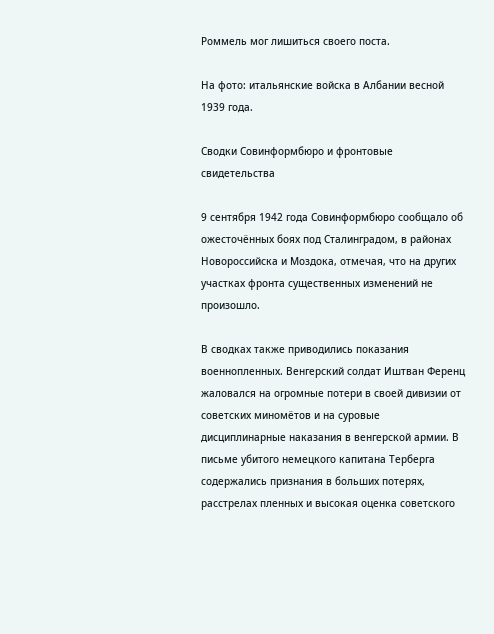Роммель мог лишиться своего поста.

На фото: итальянские войска в Албании весной 1939 года.

Сводки Совинформбюро и фронтовые свидетельства

9 сентября 1942 года Совинформбюро сообщало об ожесточённых боях под Сталинградом, в районах Новороссийска и Моздока, отмечая, что на других участках фронта существенных изменений не произошло.

В сводках также приводились показания военнопленных. Венгерский солдат Иштван Ференц жаловался на огромные потери в своей дивизии от советских миномётов и на суровые дисциплинарные наказания в венгерской армии. В письме убитого немецкого капитана Терберга содержались признания в больших потерях, расстрелах пленных и высокая оценка советского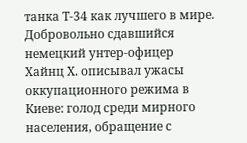танка Т-34 как лучшего в мире. Добровольно сдавшийся немецкий унтер-офицер Хайнц Х. описывал ужасы оккупационного режима в Киеве: голод среди мирного населения, обращение с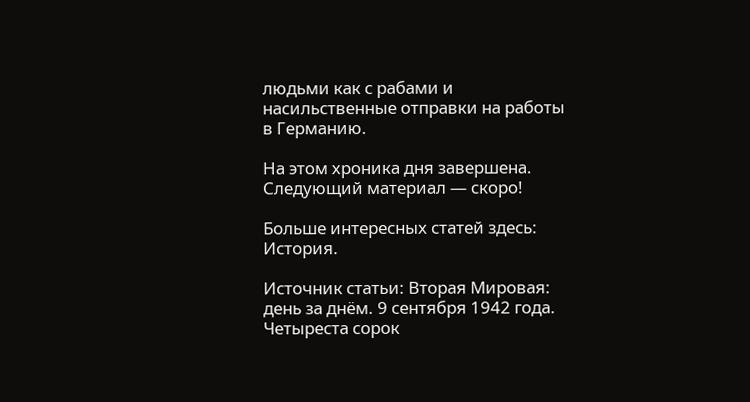людьми как с рабами и насильственные отправки на работы в Германию.

На этом хроника дня завершена. Следующий материал — скоро!

Больше интересных статей здесь: История.

Источник статьи: Вторая Мировая: день за днём. 9 сентября 1942 года. Четыреста сорок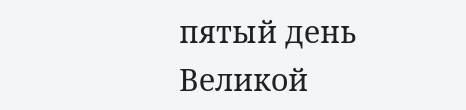пятый день Великой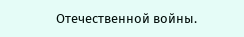Отечественной войны.